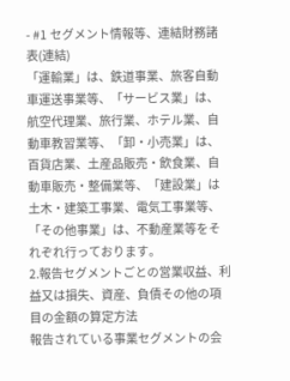- #1 セグメント情報等、連結財務諸表(連結)
「運輸業」は、鉄道事業、旅客自動車運送事業等、「サービス業」は、航空代理業、旅行業、ホテル業、自動車教習業等、「卸・小売業」は、百貨店業、土産品販売・飲食業、自動車販売・整備業等、「建設業」は土木・建築工事業、電気工事業等、「その他事業」は、不動産業等をそれぞれ行っております。
2.報告セグメントごとの営業収益、利益又は損失、資産、負債その他の項目の金額の算定方法
報告されている事業セグメントの会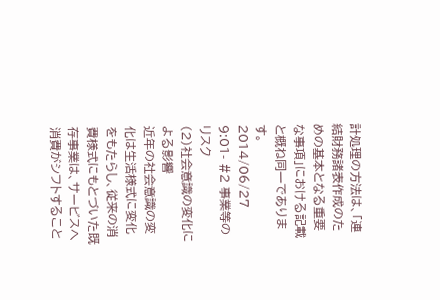計処理の方法は、「連結財務諸表作成のための基本となる重要な事項」における記載と概ね同一であります。
2014/06/27 9:01- #2 事業等のリスク
(2)社会意識の変化による影響
近年の社会意識の変化は生活様式に変化をもたらし、従来の消費様式にもとづいた既存事業は、サービスへ消費がシフトすること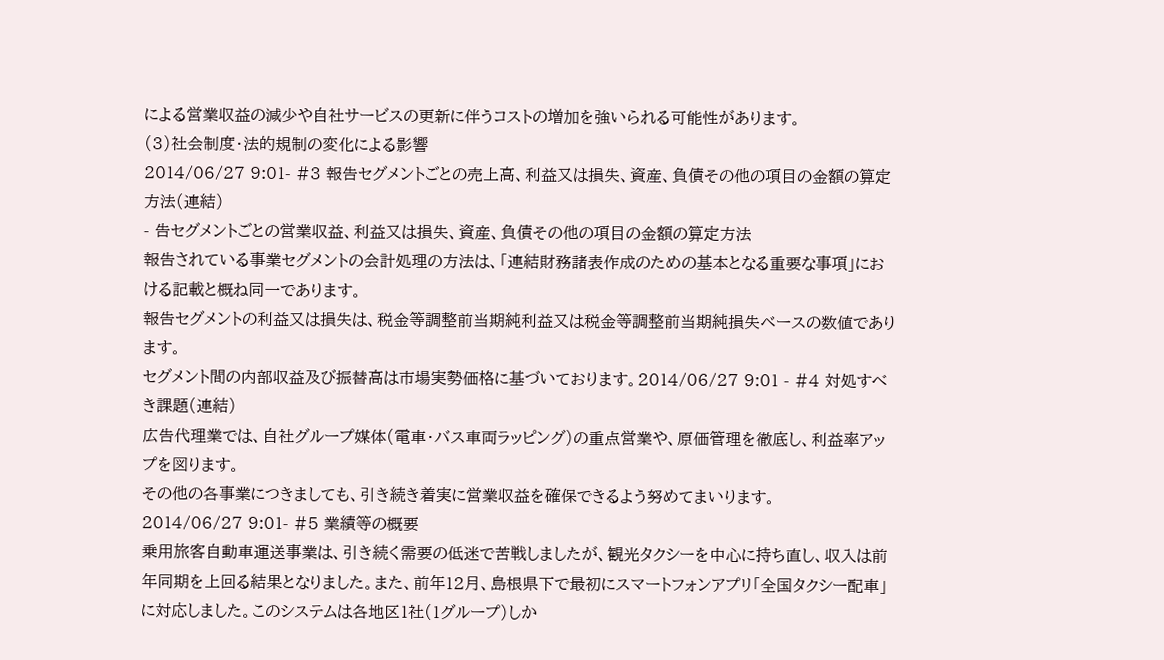による営業収益の減少や自社サービスの更新に伴うコストの増加を強いられる可能性があります。
(3)社会制度・法的規制の変化による影響
2014/06/27 9:01- #3 報告セグメントごとの売上高、利益又は損失、資産、負債その他の項目の金額の算定方法(連結)
- 告セグメントごとの営業収益、利益又は損失、資産、負債その他の項目の金額の算定方法
報告されている事業セグメントの会計処理の方法は、「連結財務諸表作成のための基本となる重要な事項」における記載と概ね同一であります。
報告セグメントの利益又は損失は、税金等調整前当期純利益又は税金等調整前当期純損失ベースの数値であります。
セグメント間の内部収益及び振替高は市場実勢価格に基づいております。2014/06/27 9:01 - #4 対処すべき課題(連結)
広告代理業では、自社グループ媒体(電車・バス車両ラッピング)の重点営業や、原価管理を徹底し、利益率アップを図ります。
その他の各事業につきましても、引き続き着実に営業収益を確保できるよう努めてまいります。
2014/06/27 9:01- #5 業績等の概要
乗用旅客自動車運送事業は、引き続く需要の低迷で苦戦しましたが、観光タクシーを中心に持ち直し、収入は前年同期を上回る結果となりました。また、前年12月、島根県下で最初にスマートフォンアプリ「全国タクシー配車」に対応しました。このシステムは各地区1社(1グループ)しか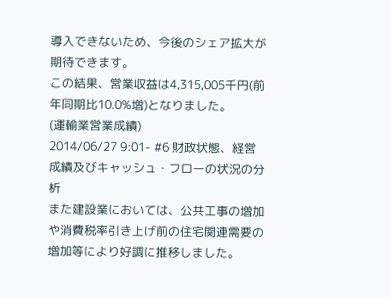導入できないため、今後のシェア拡大が期待できます。
この結果、営業収益は4,315,005千円(前年同期比10.0%増)となりました。
(運輸業営業成績)
2014/06/27 9:01- #6 財政状態、経営成績及びキャッシュ・フローの状況の分析
また建設業においては、公共工事の増加や消費税率引き上げ前の住宅関連需要の増加等により好調に推移しました。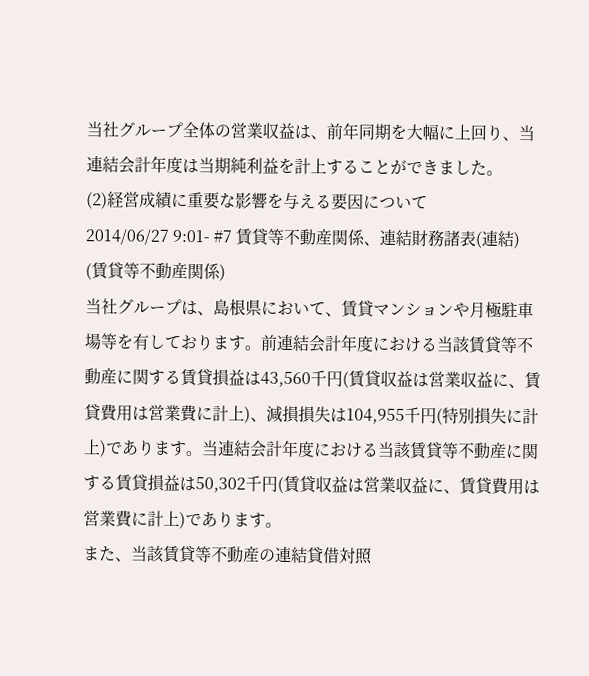当社グループ全体の営業収益は、前年同期を大幅に上回り、当連結会計年度は当期純利益を計上することができました。
(2)経営成績に重要な影響を与える要因について
2014/06/27 9:01- #7 賃貸等不動産関係、連結財務諸表(連結)
(賃貸等不動産関係)
当社グループは、島根県において、賃貸マンションや月極駐車場等を有しております。前連結会計年度における当該賃貸等不動産に関する賃貸損益は43,560千円(賃貸収益は営業収益に、賃貸費用は営業費に計上)、減損損失は104,955千円(特別損失に計上)であります。当連結会計年度における当該賃貸等不動産に関する賃貸損益は50,302千円(賃貸収益は営業収益に、賃貸費用は営業費に計上)であります。
また、当該賃貸等不動産の連結貸借対照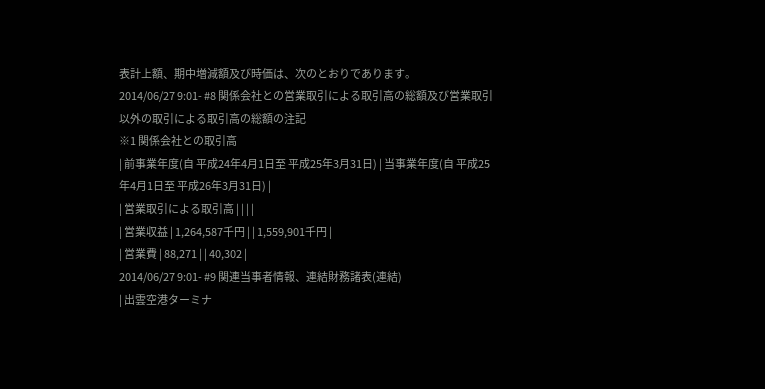表計上額、期中増減額及び時価は、次のとおりであります。
2014/06/27 9:01- #8 関係会社との営業取引による取引高の総額及び営業取引以外の取引による取引高の総額の注記
※1 関係会社との取引高
| 前事業年度(自 平成24年4月1日至 平成25年3月31日) | 当事業年度(自 平成25年4月1日至 平成26年3月31日) |
| 営業取引による取引高 | | | |
| 営業収益 | 1,264,587千円 | | 1,559,901千円 |
| 営業費 | 88,271 | | 40,302 |
2014/06/27 9:01- #9 関連当事者情報、連結財務諸表(連結)
| 出雲空港ターミナ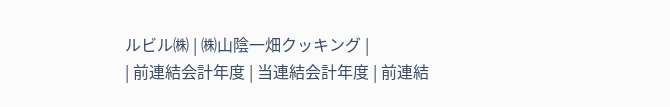ルビル㈱ | ㈱山陰一畑クッキング |
| 前連結会計年度 | 当連結会計年度 | 前連結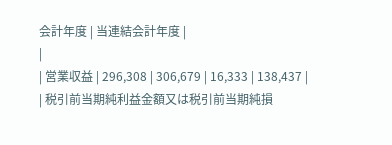会計年度 | 当連結会計年度 |
|
| 営業収益 | 296,308 | 306,679 | 16,333 | 138,437 |
| 税引前当期純利益金額又は税引前当期純損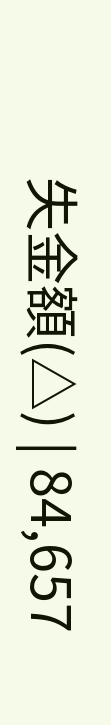失金額(△) | 84,657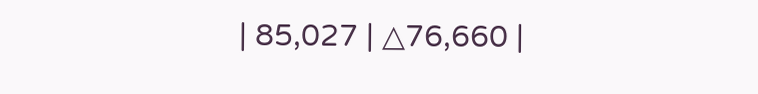| 85,027 | △76,660 |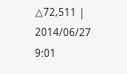△72,511 |
2014/06/27 9:01